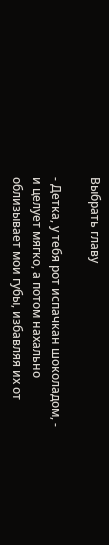Выбрать главу

- Детка, у тебя рот испачкан шоколадом, - и целует мягко, а потом нахально облизывает мои губы, избавляя их от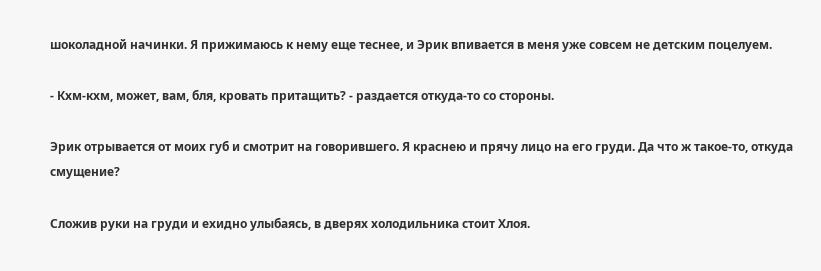шоколадной начинки. Я прижимаюсь к нему еще теснее, и Эрик впивается в меня уже совсем не детским поцелуем.

- Кхм-кхм, может, вам, бля, кровать притащить? - раздается откуда-то со стороны.

Эрик отрывается от моих губ и смотрит на говорившего. Я краснею и прячу лицо на его груди. Да что ж такое-то, откуда смущение?

Сложив руки на груди и ехидно улыбаясь, в дверях холодильника стоит Хлоя.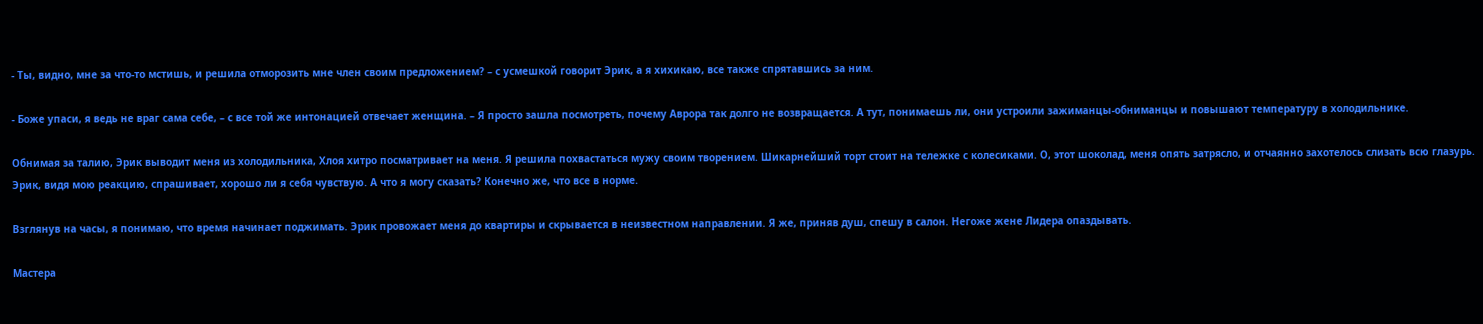- Ты, видно, мне за что-то мстишь, и решила отморозить мне член своим предложением? – с усмешкой говорит Эрик, а я хихикаю, все также спрятавшись за ним.

- Боже упаси, я ведь не враг сама себе, – с все той же интонацией отвечает женщина. – Я просто зашла посмотреть, почему Аврора так долго не возвращается. А тут, понимаешь ли, они устроили зажиманцы-обниманцы и повышают температуру в холодильнике.

Обнимая за талию, Эрик выводит меня из холодильника, Хлоя хитро посматривает на меня. Я решила похвастаться мужу своим творением. Шикарнейший торт стоит на тележке с колесиками. О, этот шоколад, меня опять затрясло, и отчаянно захотелось слизать всю глазурь. Эрик, видя мою реакцию, спрашивает, хорошо ли я себя чувствую. А что я могу сказать? Конечно же, что все в норме.

Взглянув на часы, я понимаю, что время начинает поджимать. Эрик провожает меня до квартиры и скрывается в неизвестном направлении. Я же, приняв душ, спешу в салон. Негоже жене Лидера опаздывать.

Мастера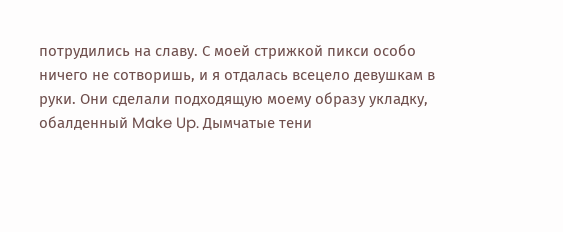потрудились на славу. С моей стрижкой пикси особо ничего не сотворишь, и я отдалась всецело девушкам в руки. Они сделали подходящую моему образу укладку, обалденный Make Up. Дымчатые тени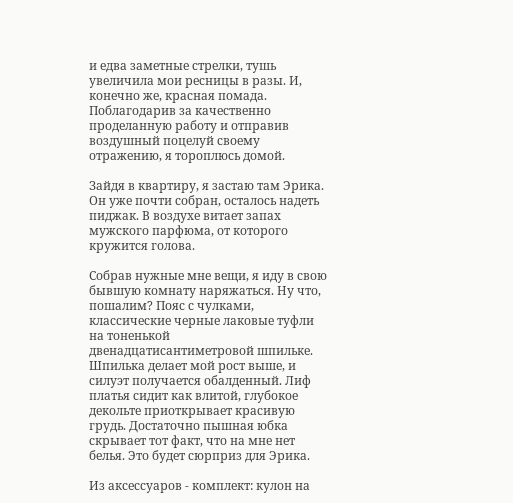и едва заметные стрелки, тушь увеличила мои ресницы в разы. И, конечно же, красная помада. Поблагодарив за качественно проделанную работу и отправив воздушный поцелуй своему отражению, я тороплюсь домой.

Зайдя в квартиру, я застаю там Эрика. Он уже почти собран, осталось надеть пиджак. В воздухе витает запах мужского парфюма, от которого кружится голова.

Собрав нужные мне вещи, я иду в свою бывшую комнату наряжаться. Ну что, пошалим? Пояс с чулками, классические черные лаковые туфли на тоненькой двенадцатисантиметровой шпильке. Шпилька делает мой рост выше, и силуэт получается обалденный. Лиф платья сидит как влитой, глубокое декольте приоткрывает красивую грудь. Достаточно пышная юбка скрывает тот факт, что на мне нет белья. Это будет сюрприз для Эрика.

Из аксессуаров - комплект: кулон на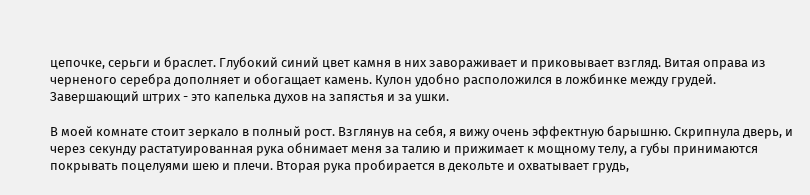цепочке, серьги и браслет. Глубокий синий цвет камня в них завораживает и приковывает взгляд. Витая оправа из черненого серебра дополняет и обогащает камень. Кулон удобно расположился в ложбинке между грудей. Завершающий штрих - это капелька духов на запястья и за ушки.

В моей комнате стоит зеркало в полный рост. Взглянув на себя, я вижу очень эффектную барышню. Скрипнула дверь, и через секунду растатуированная рука обнимает меня за талию и прижимает к мощному телу, а губы принимаются покрывать поцелуями шею и плечи. Вторая рука пробирается в декольте и охватывает грудь,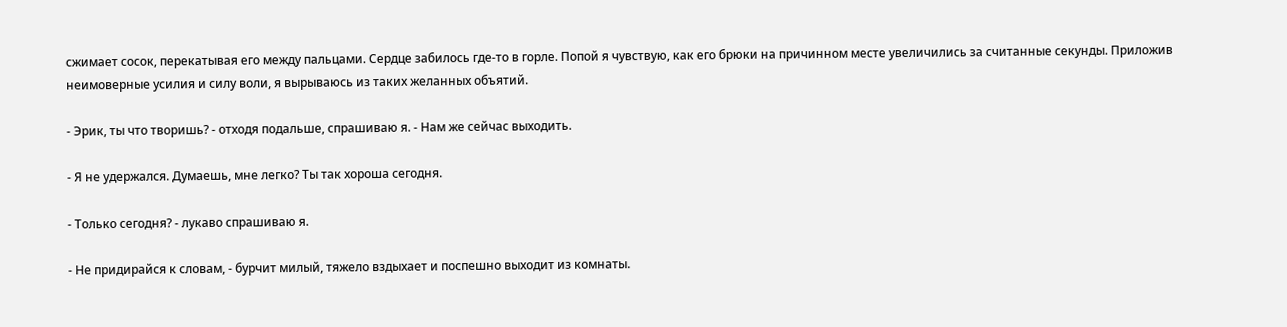сжимает сосок, перекатывая его между пальцами. Сердце забилось где-то в горле. Попой я чувствую, как его брюки на причинном месте увеличились за считанные секунды. Приложив неимоверные усилия и силу воли, я вырываюсь из таких желанных объятий.

- Эрик, ты что творишь? - отходя подальше, спрашиваю я. - Нам же сейчас выходить.

- Я не удержался. Думаешь, мне легко? Ты так хороша сегодня.

- Только сегодня? - лукаво спрашиваю я.

- Не придирайся к словам, - бурчит милый, тяжело вздыхает и поспешно выходит из комнаты.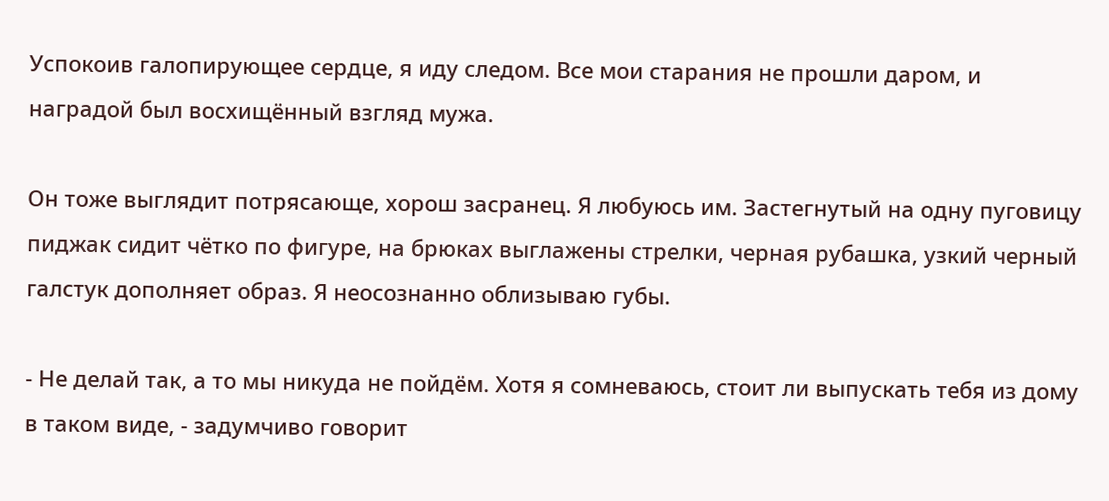Успокоив галопирующее сердце, я иду следом. Все мои старания не прошли даром, и наградой был восхищённый взгляд мужа.

Он тоже выглядит потрясающе, хорош засранец. Я любуюсь им. Застегнутый на одну пуговицу пиджак сидит чётко по фигуре, на брюках выглажены стрелки, черная рубашка, узкий черный галстук дополняет образ. Я неосознанно облизываю губы.

- Не делай так, а то мы никуда не пойдём. Хотя я сомневаюсь, стоит ли выпускать тебя из дому в таком виде, - задумчиво говорит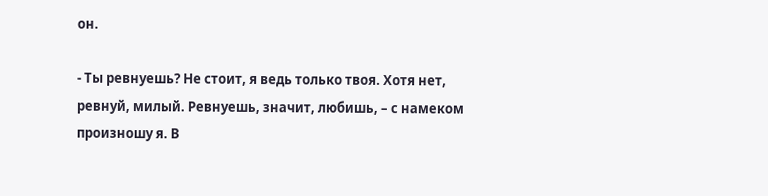он.

- Ты ревнуешь? Не стоит, я ведь только твоя. Хотя нет, ревнуй, милый. Ревнуешь, значит, любишь, – с намеком произношу я. В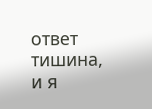ответ тишина, и я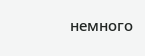немного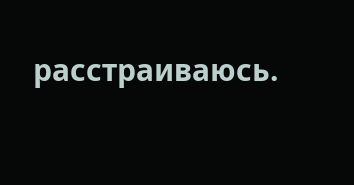расстраиваюсь.